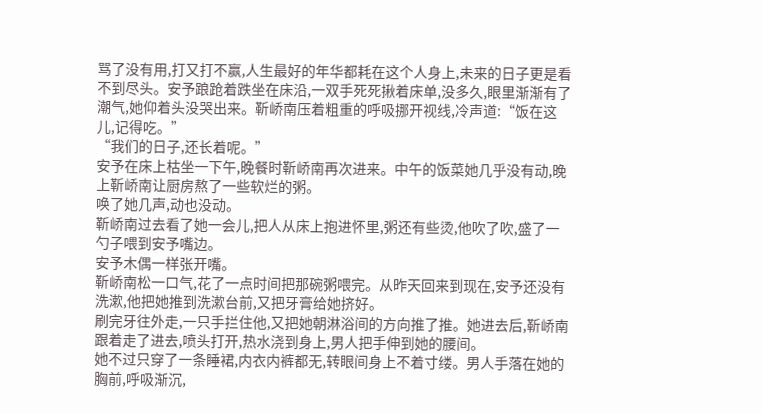骂了没有用,打又打不赢,人生最好的年华都耗在这个人身上,未来的日子更是看不到尽头。安予踉跄着跌坐在床沿,一双手死死揪着床单,没多久,眼里渐渐有了潮气,她仰着头没哭出来。靳峤南压着粗重的呼吸挪开视线,冷声道:“饭在这儿,记得吃。”
“我们的日子,还长着呢。”
安予在床上枯坐一下午,晚餐时靳峤南再次进来。中午的饭菜她几乎没有动,晚上靳峤南让厨房熬了一些软烂的粥。
唤了她几声,动也没动。
靳峤南过去看了她一会儿,把人从床上抱进怀里,粥还有些烫,他吹了吹,盛了一勺子喂到安予嘴边。
安予木偶一样张开嘴。
靳峤南松一口气,花了一点时间把那碗粥喂完。从昨天回来到现在,安予还没有洗漱,他把她推到洗漱台前,又把牙膏给她挤好。
刷完牙往外走,一只手拦住他,又把她朝淋浴间的方向推了推。她进去后,靳峤南跟着走了进去,喷头打开,热水浇到身上,男人把手伸到她的腰间。
她不过只穿了一条睡裙,内衣内裤都无,转眼间身上不着寸缕。男人手落在她的胸前,呼吸渐沉,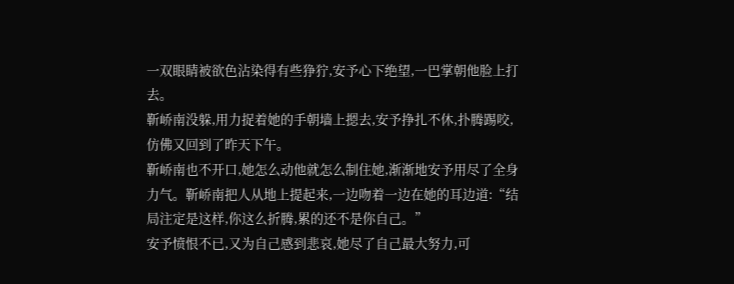一双眼睛被欲色沾染得有些狰狞,安予心下绝望,一巴掌朝他脸上打去。
靳峤南没躲,用力捉着她的手朝墙上摁去,安予挣扎不休,扑腾踢咬,仿佛又回到了昨天下午。
靳峤南也不开口,她怎么动他就怎么制住她,渐渐地安予用尽了全身力气。靳峤南把人从地上提起来,一边吻着一边在她的耳边道:“结局注定是这样,你这么折腾,累的还不是你自己。”
安予愤恨不已,又为自己感到悲哀,她尽了自己最大努力,可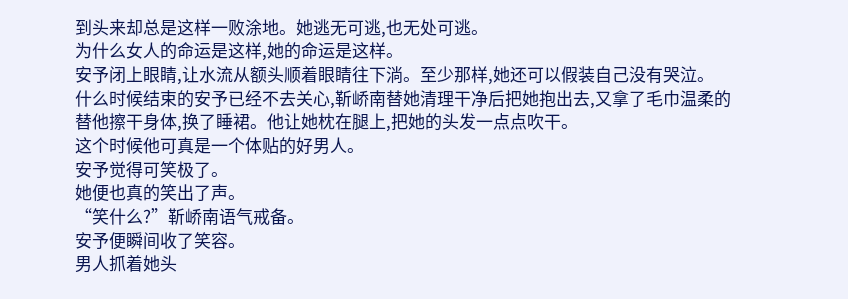到头来却总是这样一败涂地。她逃无可逃,也无处可逃。
为什么女人的命运是这样,她的命运是这样。
安予闭上眼睛,让水流从额头顺着眼睛往下淌。至少那样,她还可以假装自己没有哭泣。
什么时候结束的安予已经不去关心,靳峤南替她清理干净后把她抱出去,又拿了毛巾温柔的替他擦干身体,换了睡裙。他让她枕在腿上,把她的头发一点点吹干。
这个时候他可真是一个体贴的好男人。
安予觉得可笑极了。
她便也真的笑出了声。
“笑什么?”靳峤南语气戒备。
安予便瞬间收了笑容。
男人抓着她头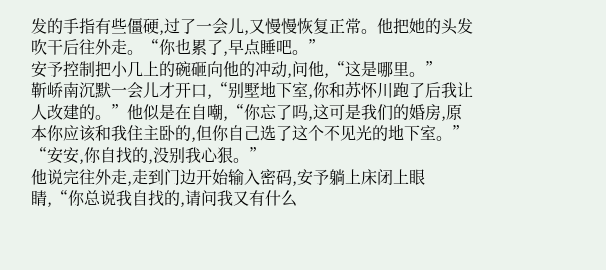发的手指有些僵硬,过了一会儿,又慢慢恢复正常。他把她的头发吹干后往外走。“你也累了,早点睡吧。”
安予控制把小几上的碗砸向他的冲动,问他,“这是哪里。”
靳峤南沉默一会儿才开口,“别墅地下室,你和苏怀川跑了后我让人改建的。”他似是在自嘲,“你忘了吗,这可是我们的婚房,原本你应该和我住主卧的,但你自己选了这个不见光的地下室。”
“安安,你自找的,没别我心狠。”
他说完往外走,走到门边开始输入密码,安予躺上床闭上眼睛,“你总说我自找的,请问我又有什么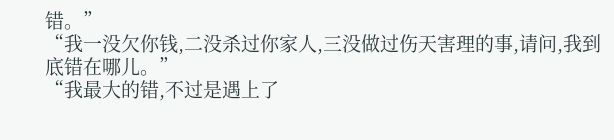错。”
“我一没欠你钱,二没杀过你家人,三没做过伤天害理的事,请问,我到底错在哪儿。”
“我最大的错,不过是遇上了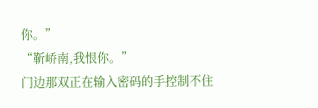你。”
“靳峤南,我恨你。”
门边那双正在输入密码的手控制不住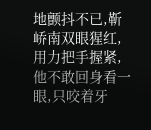地颤抖不已,靳峤南双眼猩红,用力把手握紧,他不敢回身看一眼,只咬着牙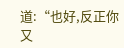道:“也好,反正你又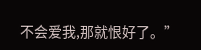不会爱我,那就恨好了。”